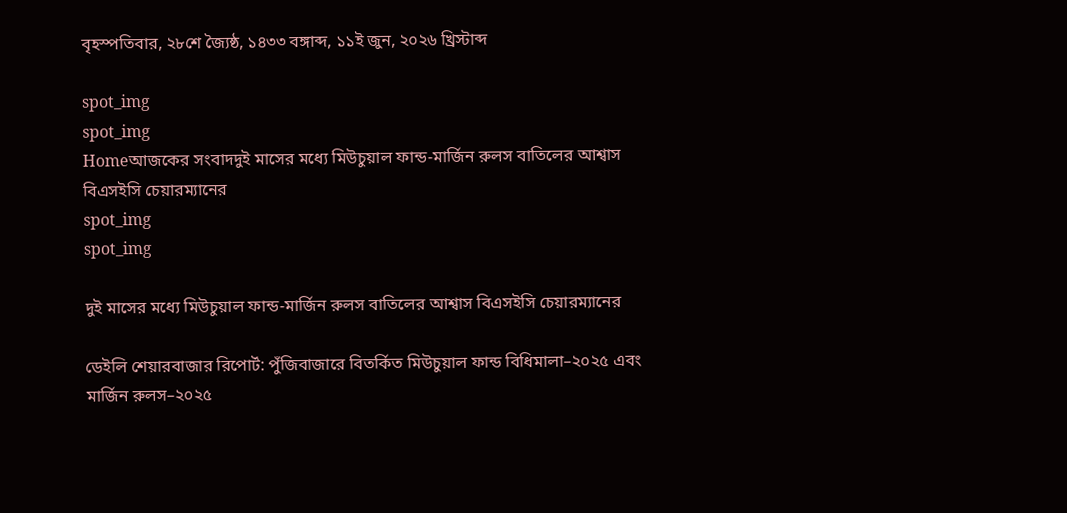বৃহস্পতিবার, ২৮শে জ্যৈষ্ঠ, ১৪৩৩ বঙ্গাব্দ, ১১ই জুন, ২০২৬ খ্রিস্টাব্দ

spot_img
spot_img
Homeআজকের সংবাদদুই মাসের মধ্যে মিউচুয়াল ফান্ড-মার্জিন রুলস বাতিলের আশ্বাস বিএসইসি চেয়ারম্যানের
spot_img
spot_img

দুই মাসের মধ্যে মিউচুয়াল ফান্ড-মার্জিন রুলস বাতিলের আশ্বাস বিএসইসি চেয়ারম্যানের

ডেইলি শেয়ারবাজার রিপোর্ট: পুঁজিবাজারে বিতর্কিত মিউচুয়াল ফান্ড বিধিমালা–২০২৫ এবং মার্জিন রুলস–২০২৫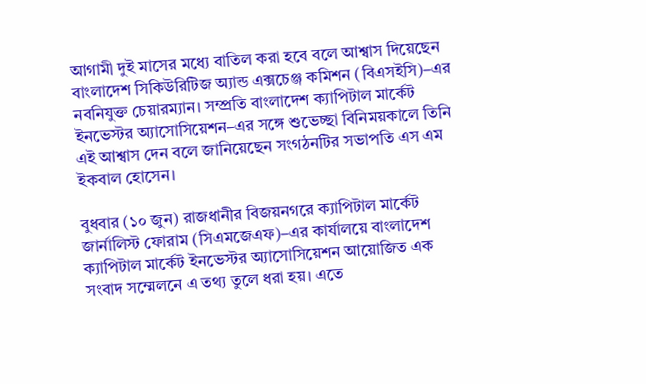আগামী দুই মাসের মধ্যে বাতিল করা হবে বলে আশ্বাস দিয়েছেন বাংলাদেশ সিকিউরিটিজ অ্যান্ড এক্সচেঞ্জ কমিশন (বিএসইসি)–এর নবনিযুক্ত চেয়ারম্যান। সম্প্রতি বাংলাদেশ ক্যাপিটাল মার্কেট ইনভেস্টর অ্যাসোসিয়েশন–এর সঙ্গে শুভেচ্ছা বিনিময়কালে তিনি এই আশ্বাস দেন বলে জানিয়েছেন সংগঠনটির সভাপতি এস এম ইকবাল হোসেন।

বুধবার (১০ জুন) রাজধানীর বিজয়নগরে ক্যাপিটাল মার্কেট জার্নালিস্ট ফোরাম (সিএমজেএফ)–এর কার্যালয়ে বাংলাদেশ ক্যাপিটাল মার্কেট ইনভেস্টর অ্যাসোসিয়েশন আয়োজিত এক সংবাদ সম্মেলনে এ তথ্য তুলে ধরা হয়। এতে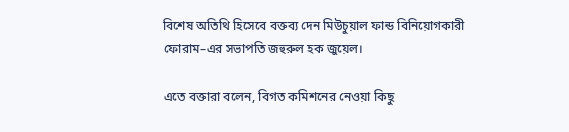বিশেষ অতিথি হিসেবে বক্তব্য দেন মিউচুয়াল ফান্ড বিনিয়োগকারী ফোরাম–এর সভাপতি জহুরুল হক জুয়েল।

এতে বক্তারা বলেন, বিগত কমিশনের নেওয়া কিছু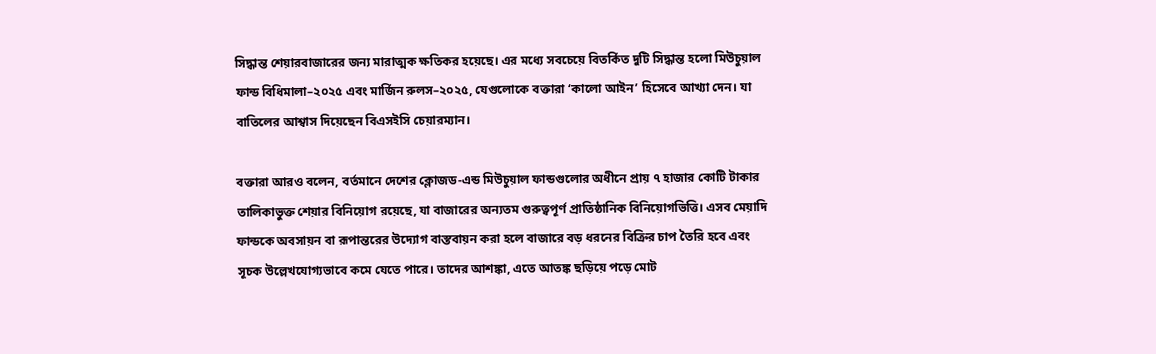সিদ্ধান্ত শেয়ারবাজারের জন্য মারাত্মক ক্ষতিকর হয়েছে। এর মধ্যে সবচেয়ে বিতর্কিত দুটি সিদ্ধান্ত হলো মিউচুয়াল ফান্ড বিধিমালা–২০২৫ এবং মার্জিন রুলস–২০২৫, যেগুলোকে বক্তারা ‘কালো আইন’ হিসেবে আখ্যা দেন। যা বাতিলের আশ্বাস দিয়েছেন বিএসইসি চেয়ারম্যান।

বক্তারা আরও বলেন, বর্তমানে দেশের ক্লোজড-এন্ড মিউচুয়াল ফান্ডগুলোর অধীনে প্রায় ৭ হাজার কোটি টাকার তালিকাভুক্ত শেয়ার বিনিয়োগ রয়েছে, যা বাজারের অন্যতম গুরুত্বপূর্ণ প্রাতিষ্ঠানিক বিনিয়োগভিত্তি। এসব মেয়াদি ফান্ডকে অবসায়ন বা রূপান্তরের উদ্যোগ বাস্তবায়ন করা হলে বাজারে বড় ধরনের বিক্রির চাপ তৈরি হবে এবং সূচক উল্লেখযোগ্যভাবে কমে যেতে পারে। তাদের আশঙ্কা, এতে আতঙ্ক ছড়িয়ে পড়ে মোট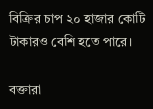বিক্রির চাপ ২০ হাজার কোটি টাকারও বেশি হতে পারে।

বক্তারা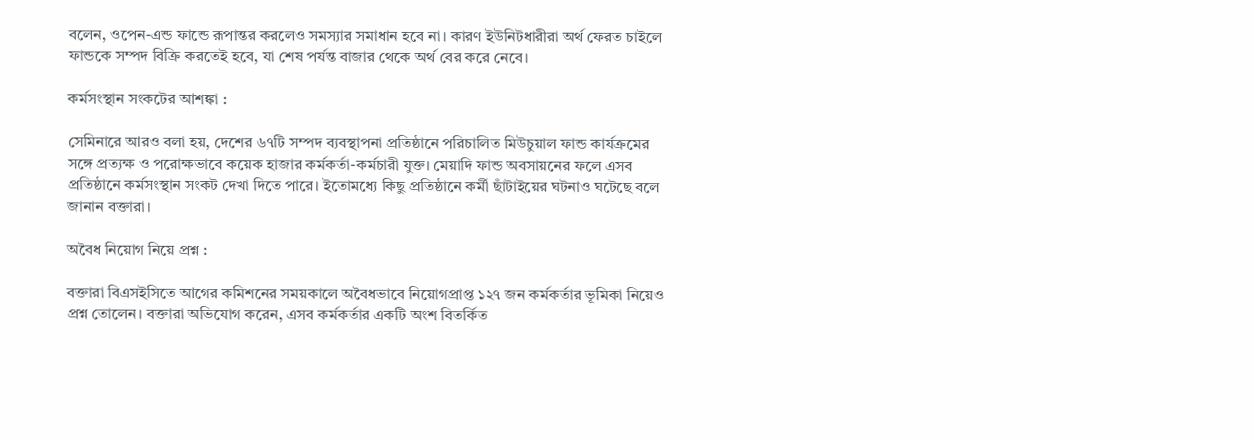বলেন, ওপেন-এন্ড ফান্ডে রূপান্তর করলেও সমস্যার সমাধান হবে না। কারণ ইউনিটধারীরা অর্থ ফেরত চাইলে ফান্ডকে সম্পদ বিক্রি করতেই হবে, যা শেষ পর্যন্ত বাজার থেকে অর্থ বের করে নেবে।

কর্মসংস্থান সংকটের আশঙ্কা :

সেমিনারে আরও বলা হয়, দেশের ৬৭টি সম্পদ ব্যবস্থাপনা প্রতিষ্ঠানে পরিচালিত মিউচুয়াল ফান্ড কার্যক্রমের সঙ্গে প্রত্যক্ষ ও পরোক্ষভাবে কয়েক হাজার কর্মকর্তা-কর্মচারী যুক্ত। মেয়াদি ফান্ড অবসায়নের ফলে এসব প্রতিষ্ঠানে কর্মসংস্থান সংকট দেখা দিতে পারে। ইতোমধ্যে কিছু প্রতিষ্ঠানে কর্মী ছাঁটাইয়ের ঘটনাও ঘটেছে বলে জানান বক্তারা।

অবৈধ নিয়োগ নিয়ে প্রশ্ন :

বক্তারা বিএসইসিতে আগের কমিশনের সময়কালে অবৈধভাবে নিয়োগপ্রাপ্ত ১২৭ জন কর্মকর্তার ভূমিকা নিয়েও প্রশ্ন তোলেন। বক্তারা অভিযোগ করেন, এসব কর্মকর্তার একটি অংশ বিতর্কিত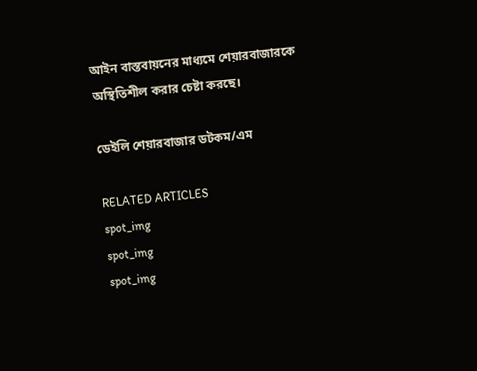আইন বাস্তবায়নের মাধ্যমে শেয়ারবাজারকে অস্থিতিশীল করার চেষ্টা করছে।

ডেইলি শেয়ারবাজার ডটকম/এম

RELATED ARTICLES
spot_img
spot_img
spot_img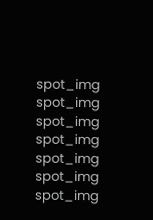spot_img
spot_img
spot_img
spot_img
spot_img
spot_img
spot_img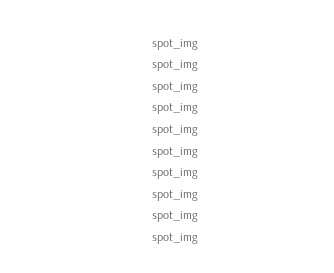spot_img
spot_img
spot_img
spot_img
spot_img
spot_img
spot_img
spot_img
spot_img
spot_img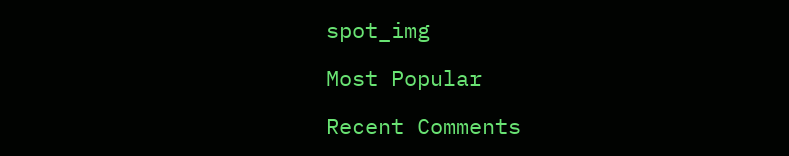spot_img

Most Popular

Recent Comments